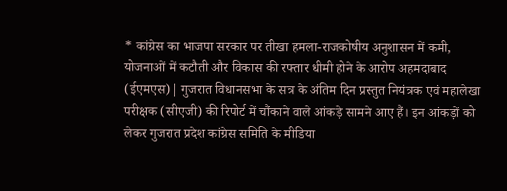* कांग्रेस का भाजपा सरकार पर तीखा हमला-राजकोषीय अनुशासन में कमी, योजनाओं में कटौती और विकास की रफ्तार धीमी होने के आरोप अहमदाबाद (ईएमएस)| गुजरात विधानसभा के सत्र के अंतिम दिन प्रस्तुत नियंत्रक एवं महालेखा परीक्षक (सीएजी) की रिपोर्ट में चौंकाने वाले आंकड़े सामने आए हैं। इन आंकड़ों को लेकर गुजरात प्रदेश कांग्रेस समिति के मीडिया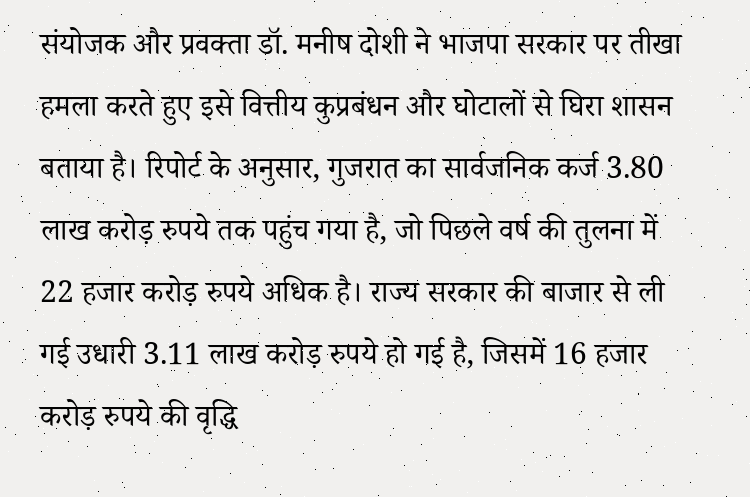संयोजक और प्रवक्ता डॉ. मनीष दोशी ने भाजपा सरकार पर तीखा हमला करते हुए इसे वित्तीय कुप्रबंधन और घोटालों से घिरा शासन बताया है। रिपोर्ट के अनुसार, गुजरात का सार्वजनिक कर्ज 3.80 लाख करोड़ रुपये तक पहुंच गया है, जो पिछले वर्ष की तुलना में 22 हजार करोड़ रुपये अधिक है। राज्य सरकार की बाजार से ली गई उधारी 3.11 लाख करोड़ रुपये हो गई है, जिसमें 16 हजार करोड़ रुपये की वृद्धि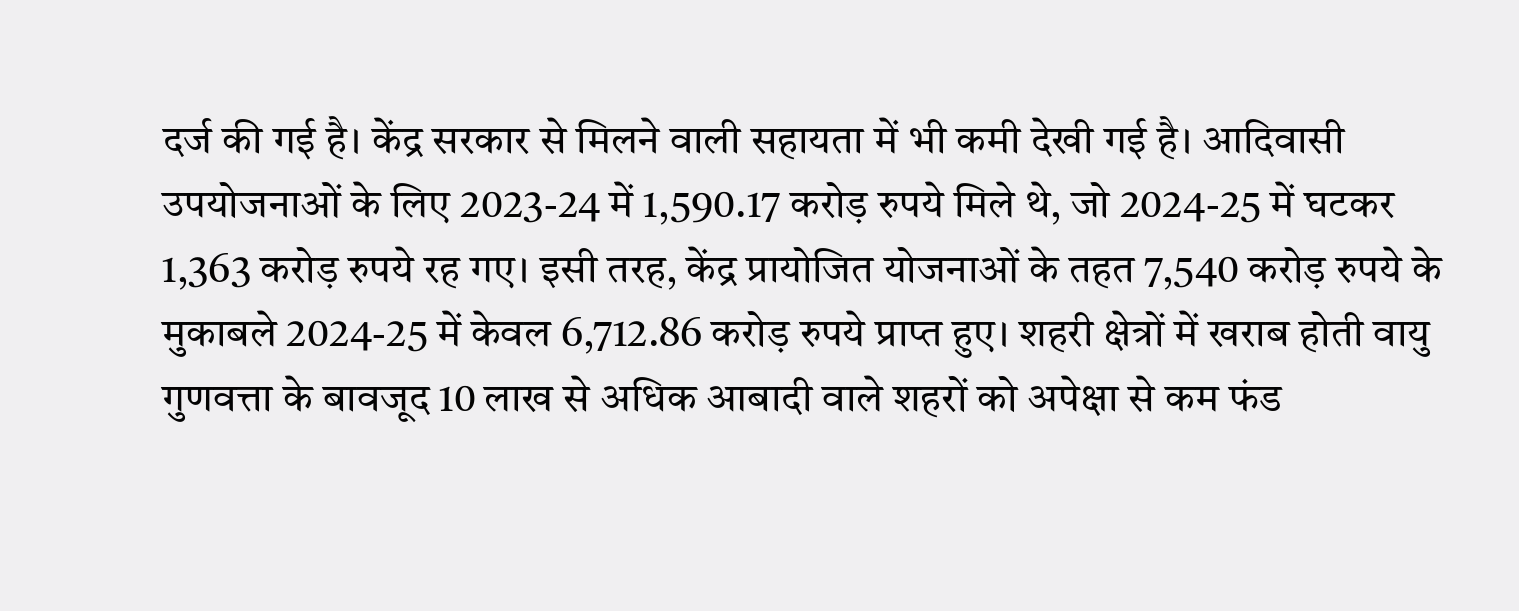दर्ज की गई है। केंद्र सरकार से मिलने वाली सहायता में भी कमी देखी गई है। आदिवासी उपयोजनाओं के लिए 2023-24 में 1,590.17 करोड़ रुपये मिले थे, जो 2024-25 में घटकर 1,363 करोड़ रुपये रह गए। इसी तरह, केंद्र प्रायोजित योजनाओं के तहत 7,540 करोड़ रुपये के मुकाबले 2024-25 में केवल 6,712.86 करोड़ रुपये प्राप्त हुए। शहरी क्षेत्रों में खराब होती वायु गुणवत्ता के बावजूद 10 लाख से अधिक आबादी वाले शहरों को अपेक्षा से कम फंड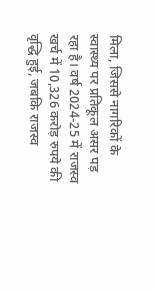मिला, जिससे नागरिकों के स्वास्थ्य पर प्रतिकूल असर पड़ रहा है। वर्ष 2024-25 में राजस्व खर्च में 10,326 करोड़ रुपये की वृद्धि हुई, जबकि राजस्व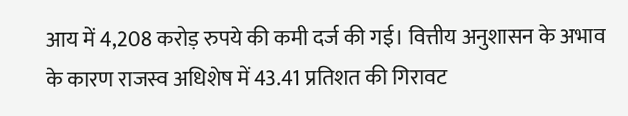आय में 4,208 करोड़ रुपये की कमी दर्ज की गई। वित्तीय अनुशासन के अभाव के कारण राजस्व अधिशेष में 43.41 प्रतिशत की गिरावट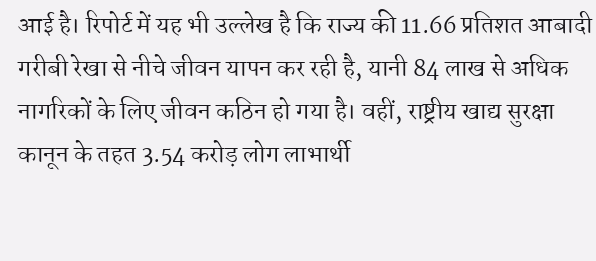आई है। रिपोर्ट में यह भी उल्लेख है कि राज्य की 11.66 प्रतिशत आबादी गरीबी रेखा से नीचे जीवन यापन कर रही है, यानी 84 लाख से अधिक नागरिकों के लिए जीवन कठिन हो गया है। वहीं, राष्ट्रीय खाद्य सुरक्षा कानून के तहत 3.54 करोड़ लोग लाभार्थी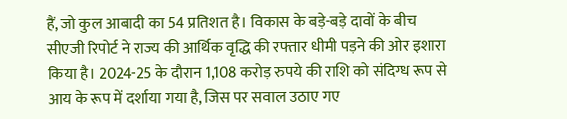हैं, जो कुल आबादी का 54 प्रतिशत है। विकास के बड़े-बड़े दावों के बीच सीएजी रिपोर्ट ने राज्य की आर्थिक वृद्धि की रफ्तार धीमी पड़ने की ओर इशारा किया है। 2024-25 के दौरान 1,108 करोड़ रुपये की राशि को संदिग्ध रूप से आय के रूप में दर्शाया गया है, जिस पर सवाल उठाए गए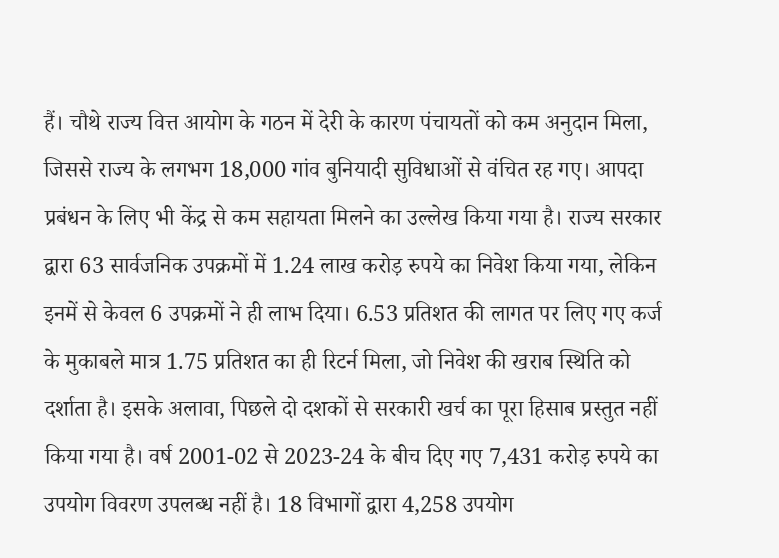हैं। चौथे राज्य वित्त आयोग के गठन में देरी के कारण पंचायतों को कम अनुदान मिला, जिससे राज्य के लगभग 18,000 गांव बुनियादी सुविधाओं से वंचित रह गए। आपदा प्रबंधन के लिए भी केंद्र से कम सहायता मिलने का उल्लेख किया गया है। राज्य सरकार द्वारा 63 सार्वजनिक उपक्रमों में 1.24 लाख करोड़ रुपये का निवेश किया गया, लेकिन इनमें से केवल 6 उपक्रमों ने ही लाभ दिया। 6.53 प्रतिशत की लागत पर लिए गए कर्ज के मुकाबले मात्र 1.75 प्रतिशत का ही रिटर्न मिला, जो निवेश की खराब स्थिति को दर्शाता है। इसके अलावा, पिछले दो दशकों से सरकारी खर्च का पूरा हिसाब प्रस्तुत नहीं किया गया है। वर्ष 2001-02 से 2023-24 के बीच दिए गए 7,431 करोड़ रुपये का उपयोग विवरण उपलब्ध नहीं है। 18 विभागों द्वारा 4,258 उपयोग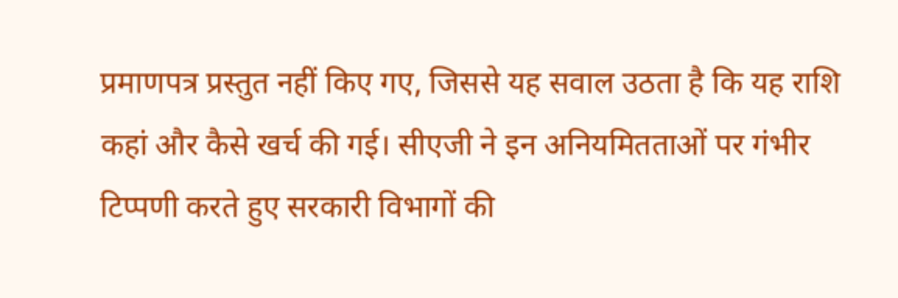प्रमाणपत्र प्रस्तुत नहीं किए गए, जिससे यह सवाल उठता है कि यह राशि कहां और कैसे खर्च की गई। सीएजी ने इन अनियमितताओं पर गंभीर टिप्पणी करते हुए सरकारी विभागों की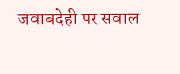जवाबदेही पर सवाल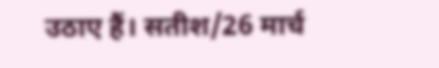उठाए हैं। सतीश/26 मार्च